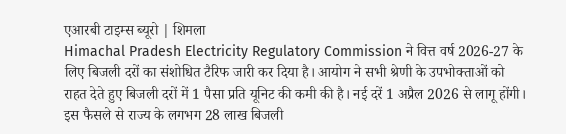एआरबी टाइम्स ब्यूरो | शिमला
Himachal Pradesh Electricity Regulatory Commission ने वित्त वर्ष 2026-27 के लिए बिजली दरों का संशोधित टैरिफ जारी कर दिया है। आयोग ने सभी श्रेणी के उपभोक्ताओं को राहत देते हुए बिजली दरों में 1 पैसा प्रति यूनिट की कमी की है। नई दरें 1 अप्रैल 2026 से लागू होंगी। इस फैसले से राज्य के लगभग 28 लाख बिजली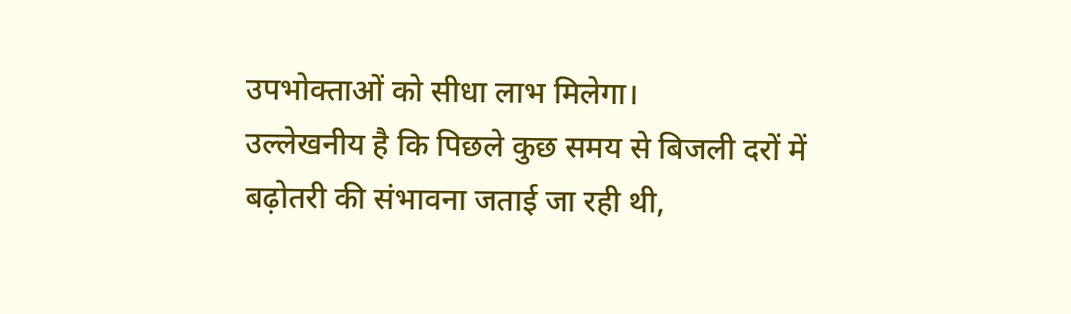उपभोक्ताओं को सीधा लाभ मिलेगा।
उल्लेखनीय है कि पिछले कुछ समय से बिजली दरों में बढ़ोतरी की संभावना जताई जा रही थी,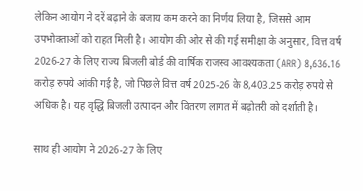लेकिन आयोग ने दरें बढ़ाने के बजाय कम करने का निर्णय लिया है, जिससे आम उपभोक्ताओं को राहत मिली है। आयोग की ओर से की गई समीक्षा के अनुसार, वित्त वर्ष 2026-27 के लिए राज्य बिजली बोर्ड की वार्षिक राजस्व आवश्यकता (ARR) 8,636.16 करोड़ रुपये आंकी गई है, जो पिछले वित्त वर्ष 2025-26 के 8,403.25 करोड़ रुपये से अधिक है। यह वृद्धि बिजली उत्पादन और वितरण लागत में बढ़ोतरी को दर्शाती है।

साथ ही आयोग ने 2026-27 के लिए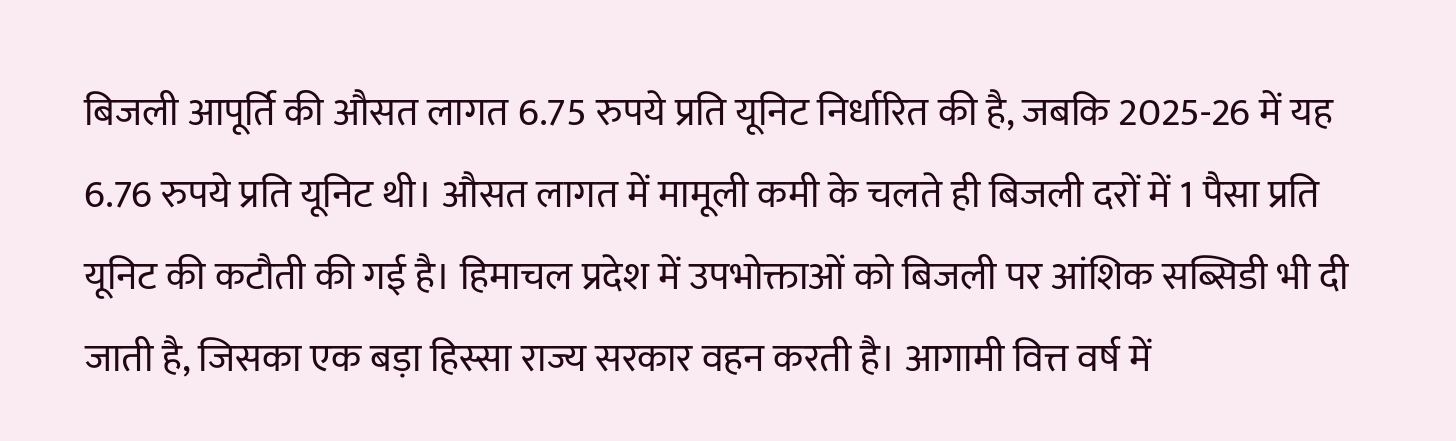बिजली आपूर्ति की औसत लागत 6.75 रुपये प्रति यूनिट निर्धारित की है, जबकि 2025-26 में यह 6.76 रुपये प्रति यूनिट थी। औसत लागत में मामूली कमी के चलते ही बिजली दरों में 1 पैसा प्रति यूनिट की कटौती की गई है। हिमाचल प्रदेश में उपभोक्ताओं को बिजली पर आंशिक सब्सिडी भी दी जाती है, जिसका एक बड़ा हिस्सा राज्य सरकार वहन करती है। आगामी वित्त वर्ष में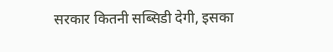सरकार कितनी सब्सिडी देगी, इसका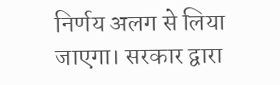निर्णय अलग से लिया जाएगा। सरकार द्वारा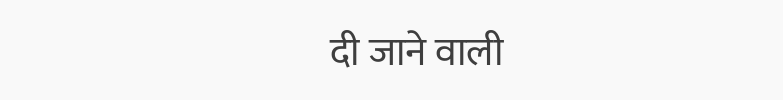दी जाने वाली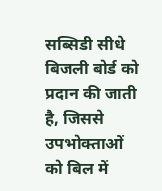सब्सिडी सीधे बिजली बोर्ड को प्रदान की जाती है, जिससे उपभोक्ताओं को बिल में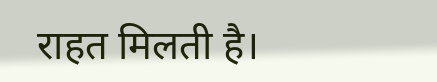राहत मिलती है।